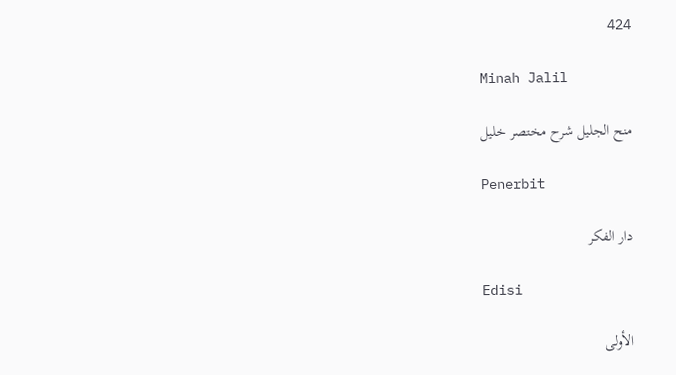424

Minah Jalil

منح الجليل شرح مختصر خليل

Penerbit

دار الفكر

Edisi

الأولى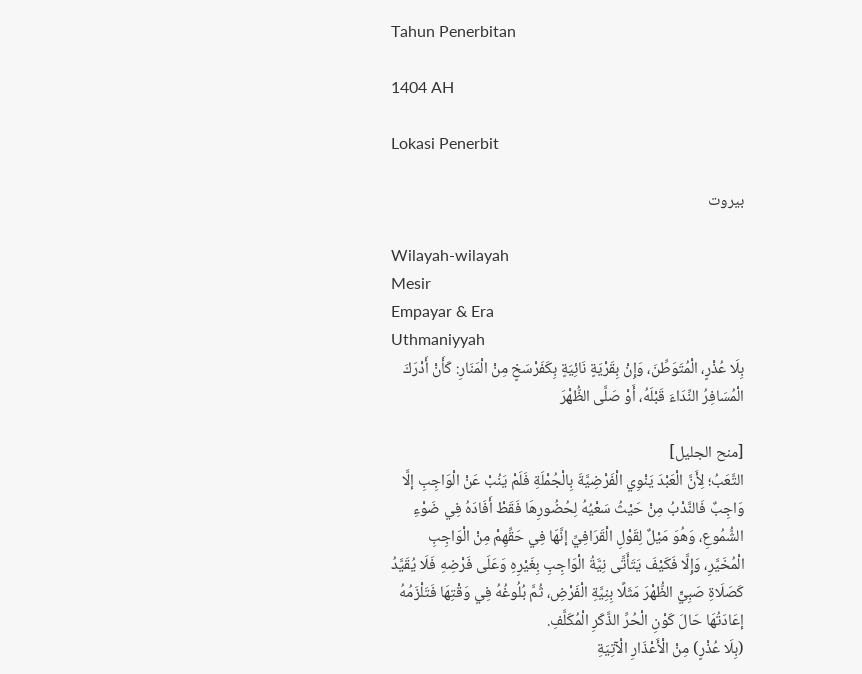Tahun Penerbitan

1404 AH

Lokasi Penerbit

بيروت

Wilayah-wilayah
Mesir
Empayar & Era
Uthmaniyyah
بِلَا عُذْرٍ، الْمُتَوَطِّنَ، وَإِنْ بِقَرْيَةٍ نَائِيَةٍ بِكَفَرْسَخٍ مِنْ الْمَنَارِ: كَأَنْ أَدْرَكَ الْمُسَافِرُ النِّدَاءَ قَبْلَهُ، أَوْ صَلَّى الظُّهْرَ

[منح الجليل]
التَّعَبُ؛ لِأَنَّ الْعَبْدَ يَنْوِي الْفَرْضِيَّةَ بِالْجُمْلَةِ فَلَمْ يَنُبْ عَنْ الْوَاجِبِ إلَّا وَاجِبٌ فَالنَّدْبُ مِنْ حَيْثُ سَعْيُهُ لِحُضُورِهَا فَقَطْ أَفَادَهُ فِي ضَوْءِ الشُّمُوعِ، وَهُوَ مَيْلٌ لِقَوْلِ الْقَرَافِيِّ إنَّهَا فِي حَقِّهِمْ مِنْ الْوَاجِبِ الْمُخَيَّرِ، وَإِلَّا فَكَيْفَ يَتَأَتَّى نِيَّةُ الْوَاجِبِ بِغَيْرِهِ وَعَلَى فَرْضِهِ فَلَا يُقَيَّدُ كَصَلَاةِ صَبِيٍّ الظُّهْرَ مَثَلًا بِنِيَّةِ الْفَرْضِ، ثُمَّ بُلُوغُهُ فِي وَقْتِهَا فَتَلْزَمُهُ إعَادَتُهَا حَالَ كَوْنِ الْحُرِّ الذَّكَرِ الْمُكَلَّفِ.
(بِلَا عُذْرٍ) مِنْ الْأَعْذَارِ الْآتِيَةِ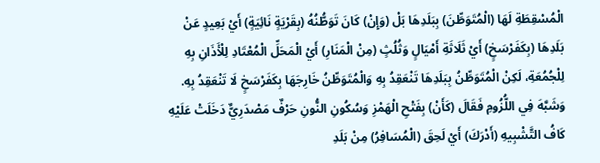الْمُسْقِطَةِ لَهَا (الْمُتَوَطِّنَ) بِبَلَدِهَا بَلْ (وَإِنْ) كَانَ تَوَطُّنُهُ (بِقَرْيَةٍ نَائِيَةٍ) أَيْ بَعِيدٍ عَنْ بَلَدِهَا (بِكَفَرْسَخٍ) أَيْ ثَلَاثَةِ أَمْيَالٍ وَثُلُثٍ (مِنْ الْمَنَارِ) أَيْ الْمَحَلِّ الْمُعْتَادِ لِلْأَذَانِ بِهِ لِلْجُمُعَةِ، لَكِنْ الْمُتَوَطِّنُ بِبَلَدِهَا تَنْعَقِدُ بِهِ وَالْمُتَوَطِّنُ خَارِجَهَا بِكَفَرْسَخٍ لَا تَنْعَقِدُ بِهِ.
وَشَبَّهَ فِي اللُّزُومِ فَقَالَ (كَأَنْ) بِفَتْحِ الْهَمْزِ وَسُكُونِ النُّونِ حَرْفٌ مَصْدَرِيٌّ دَخَلَتْ عَلَيْهِ كَافُ التَّشْبِيهِ (أَدْرَكَ) أَيْ لَحِقَ (الْمُسَافِرُ) مِنْ بَلَدِ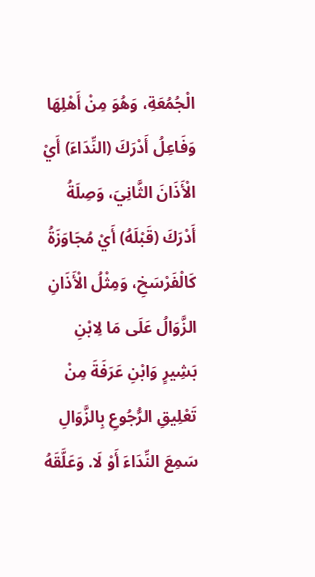الْجُمُعَةِ، وَهُوَ مِنْ أَهْلِهَا وَفَاعِلُ أَدْرَكَ (النِّدَاءَ) أَيْ الْأَذَانَ الثَّانِيَ، وَصِلَةُ أَدْرَكَ (قَبْلَهُ) أَيْ مُجَاوَزَةُ كَالْفَرْسَخِ، وَمِثْلُ الْأَذَانِ الزَّوَالُ عَلَى مَا لِابْنِ بَشِيرٍ وَابْنِ عَرَفَةَ مِنْ تَعْلِيقِ الرُّجُوعِ بِالزَّوَالِ سَمِعَ النِّدَاءَ أَوْ لَا. وَعَلَّقَهُ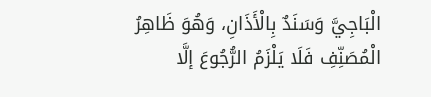الْبَاجِيَّ وَسَنَدٌ بِالْأَذَانِ، وَهُوَ ظَاهِرُ الْمُصَنِّفِ فَلَا يَلْزَمُ الرُّجُوعَ إلَّا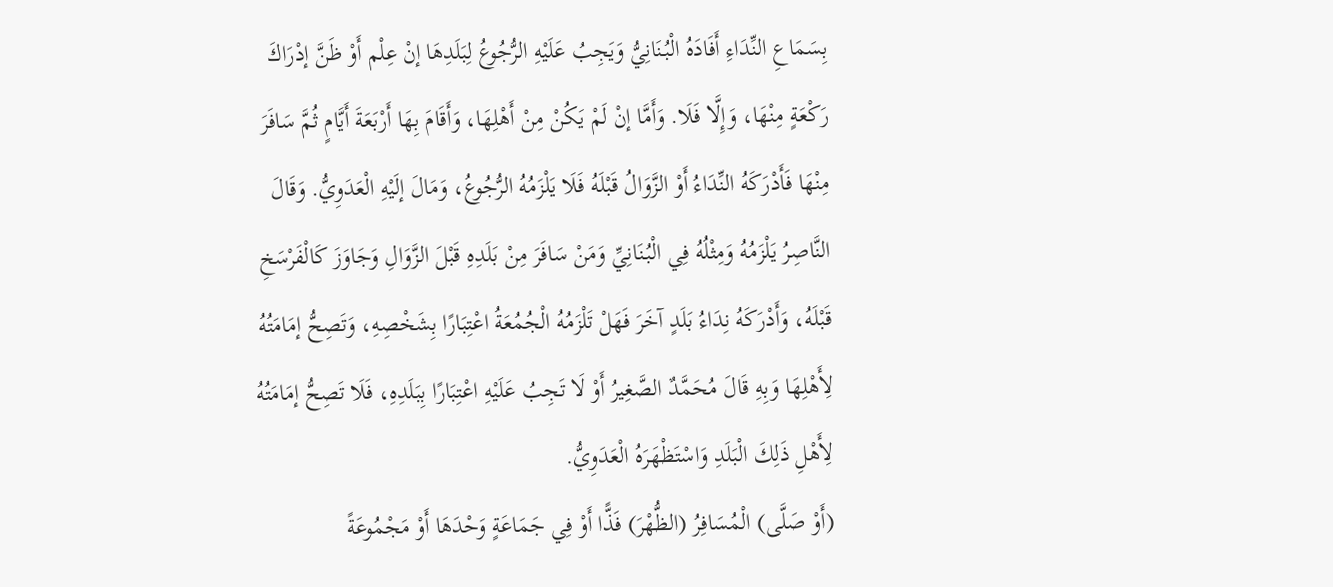بِسَمَاعِ النِّدَاءِ أَفَادَهُ الْبُنَانِيُّ وَيَجِبُ عَلَيْهِ الرُّجُوعُ لِبَلَدِهَا إنْ عِلْم أَوْ ظَنَّ إدْرَاكَ رَكْعَةٍ مِنْهَا، وَإِلَّا فَلَا. وَأَمَّا إنْ لَمْ يَكُنْ مِنْ أَهْلِهَا، وَأَقَامَ بِهَا أَرْبَعَةَ أَيَّامٍ ثُمَّ سَافَرَ مِنْهَا فَأَدْرَكَهُ النِّدَاءُ أَوْ الزَّوَالُ قَبْلَهُ فَلَا يَلْزَمُهُ الرُّجُوعُ، وَمَالَ إلَيْهِ الْعَدَوِيُّ. وَقَالَ النَّاصِرُ يَلْزَمُهُ وَمِثْلُهُ فِي الْبُنَانِيِّ وَمَنْ سَافَرَ مِنْ بَلَدِهِ قَبْلَ الزَّوَالِ وَجَاوَزَ كَالْفَرْسَخِ قَبْلَهُ، وَأَدْرَكَهُ نِدَاءُ بَلَدٍ آخَرَ فَهَلْ تَلْزَمُهُ الْجُمُعَةُ اعْتِبَارًا بِشَخْصِهِ، وَتَصِحُّ إمَامَتُهُ لِأَهْلِهَا وَبِهِ قَالَ مُحَمَّدٌ الصَّغِيرُ أَوْ لَا تَجِبُ عَلَيْهِ اعْتِبَارًا بِبَلَدِهِ، فَلَا تَصِحُّ إمَامَتُهُ لِأَهْلِ ذَلِكَ الْبَلَدِ وَاسْتَظْهَرَهُ الْعَدَوِيُّ.
(أَوْ صَلَّى) الْمُسَافِرُ (الظُّهْرَ) فَذًّا أَوْ فِي جَمَاعَةٍ وَحْدَهَا أَوْ مَجْمُوعَةً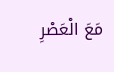مَعَ الْعَصْرِ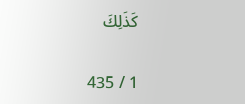كَذَلِكَ

1 / 435